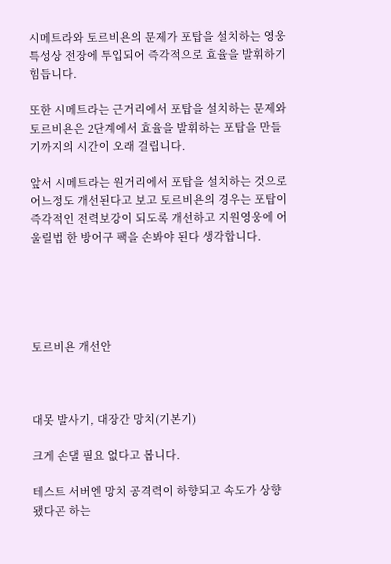시메트라와 토르비욘의 문제가 포탑을 설치하는 영웅 특성상 전장에 투입되어 즉각적으로 효율을 발휘하기 힘듭니다.

또한 시메트라는 근거리에서 포탑을 설치하는 문제와 토르비욘은 2단계에서 효율을 발휘하는 포탑을 만들기까지의 시간이 오래 걸립니다.

앞서 시메트라는 원거리에서 포탑을 설치하는 것으로 어느정도 개선된다고 보고 토르비욘의 경우는 포탑이 즉각적인 전력보강이 되도록 개선하고 지원영웅에 어울릴법 한 방어구 팩을 손봐야 된다 생각합니다.





토르비욘 개선안



대못 발사기, 대장간 망치(기본기)

크게 손댈 필요 없다고 봅니다.

테스트 서버엔 망치 공격력이 하향되고 속도가 상향 됐다곤 하는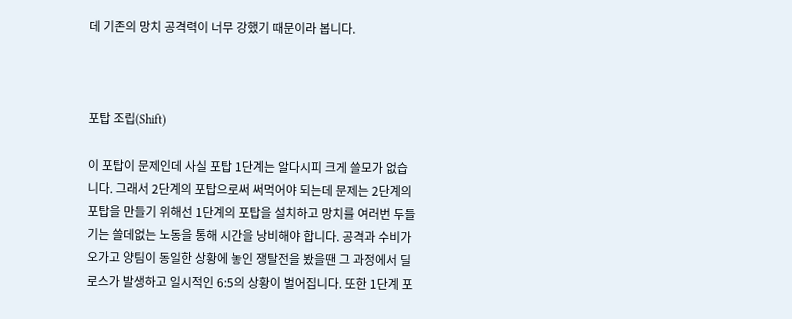데 기존의 망치 공격력이 너무 강했기 때문이라 봅니다.



포탑 조립(Shift)

이 포탑이 문제인데 사실 포탑 1단계는 알다시피 크게 쓸모가 없습니다. 그래서 2단계의 포탑으로써 써먹어야 되는데 문제는 2단계의 포탑을 만들기 위해선 1단계의 포탑을 설치하고 망치를 여러번 두들기는 쓸데없는 노동을 통해 시간을 낭비해야 합니다. 공격과 수비가 오가고 양팀이 동일한 상황에 놓인 쟁탈전을 봤을땐 그 과정에서 딜로스가 발생하고 일시적인 6:5의 상황이 벌어집니다. 또한 1단계 포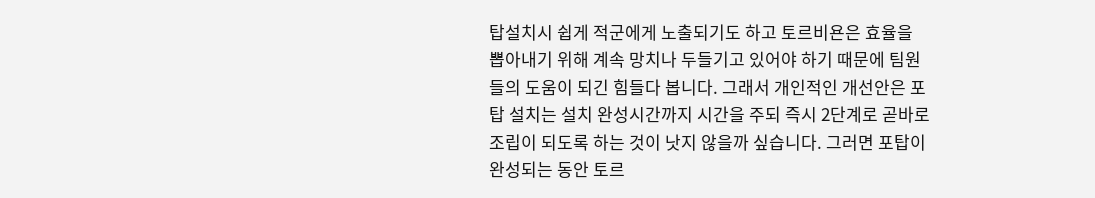탑설치시 쉽게 적군에게 노출되기도 하고 토르비욘은 효율을 뽑아내기 위해 계속 망치나 두들기고 있어야 하기 때문에 팀원들의 도움이 되긴 힘들다 봅니다. 그래서 개인적인 개선안은 포탑 설치는 설치 완성시간까지 시간을 주되 즉시 2단계로 곧바로 조립이 되도록 하는 것이 낫지 않을까 싶습니다. 그러면 포탑이 완성되는 동안 토르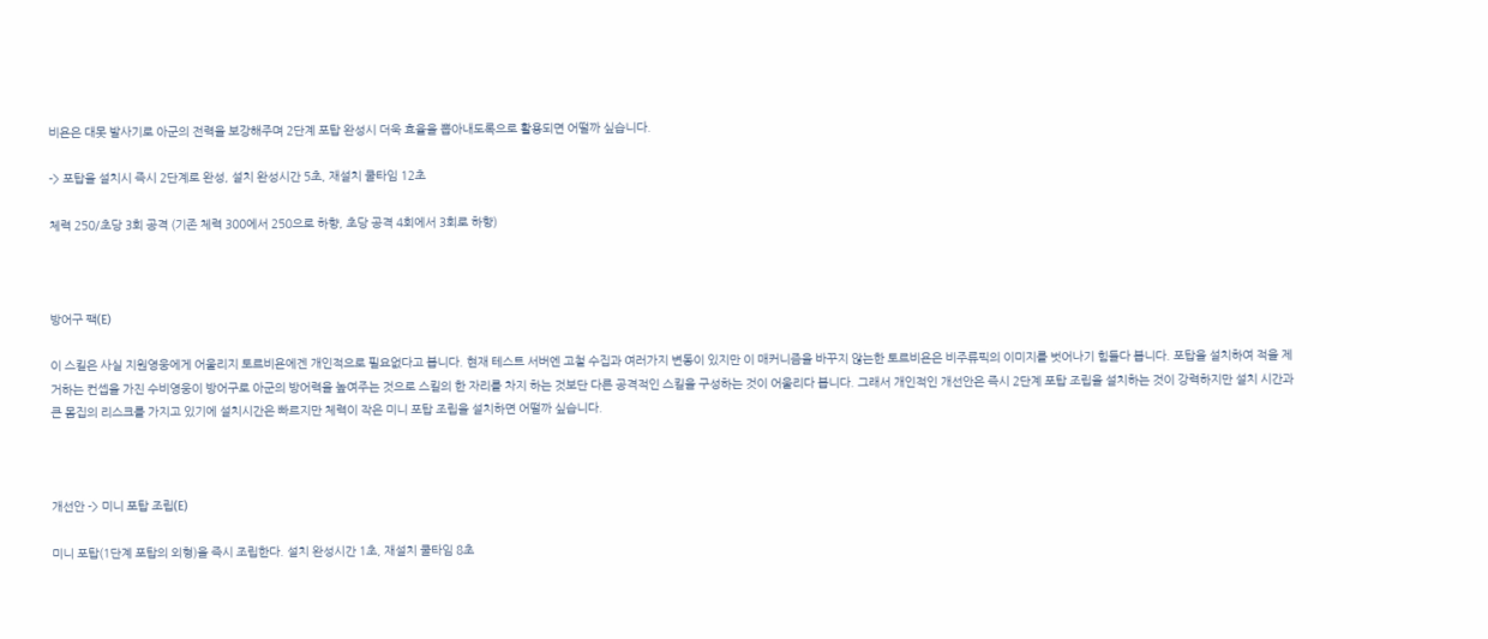비욘은 대못 발사기로 아군의 전력을 보강해주며 2단계 포탑 완성시 더욱 효율을 뽑아내도록으로 활용되면 어떨까 싶습니다.

-> 포탑을 설치시 즉시 2단계로 완성, 설치 완성시간 5초, 재설치 쿨타임 12초

체력 250/초당 3회 공격 (기존 체력 300에서 250으로 하향, 초당 공격 4회에서 3회로 하향)



방어구 팩(E)

이 스킬은 사실 지원영웅에게 어울리지 토르비욘에겐 개인적으로 필요없다고 봅니다. 현재 테스트 서버엔 고철 수집과 여러가지 변동이 있지만 이 매커니즘을 바꾸지 않는한 토르비욘은 비주류픽의 이미지를 벗어나기 힘들다 봅니다. 포탑을 설치하여 적을 제거하는 컨셉을 가진 수비영웅이 방어구로 아군의 방어력을 높여주는 것으로 스킬의 한 자리를 차지 하는 것보단 다른 공격적인 스킬을 구성하는 것이 어울리다 봅니다. 그래서 개인적인 개선안은 즉시 2단계 포탑 조립을 설치하는 것이 강력하지만 설치 시간과 큰 몸집의 리스크를 가지고 있기에 설치시간은 빠르지만 체력이 작은 미니 포탑 조립을 설치하면 어떨까 싶습니다.



개선안 -> 미니 포탑 조립(E)

미니 포탑(1단계 포탑의 외형)을 즉시 조립한다. 설치 완성시간 1초, 재설치 쿨타임 8초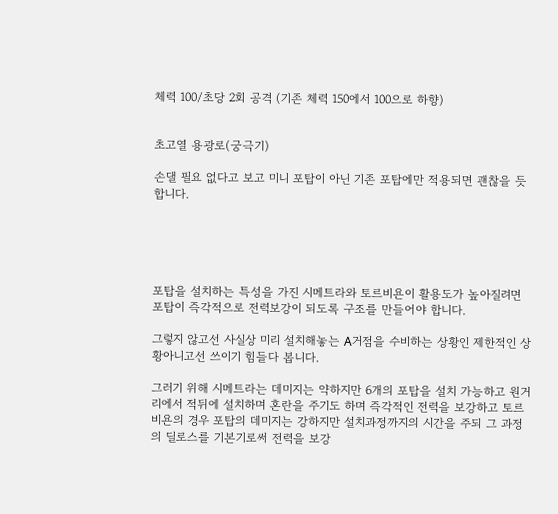체력 100/초당 2회 공격 (기존 체력 150에서 100으로 하향)


초고열 용광로(궁극기)

손댈 필요 없다고 보고 미니 포탑이 아닌 기존 포탑에만 적용되면 괜찮을 듯 합니다.





포탑을 설치하는 특성을 가진 시메트라와 토르비욘이 활용도가 높아질려면 포탑이 즉각적으로 전력보강이 되도록 구조를 만들어야 합니다.

그렇지 않고선 사실상 미리 설치해놓는 A거점을 수비하는 상황인 제한적인 상황아니고선 쓰이기 힘들다 봅니다.

그러기 위해 시메트라는 데미지는 약하지만 6개의 포탑을 설치 가능하고 원거리에서 적뒤에 설치하며 혼란을 주기도 하며 즉각적인 전력을 보강하고 토르비욘의 경우 포탑의 데미지는 강하지만 설치과정까지의 시간을 주되 그 과정의 딜로스를 기본기로써 전력을 보강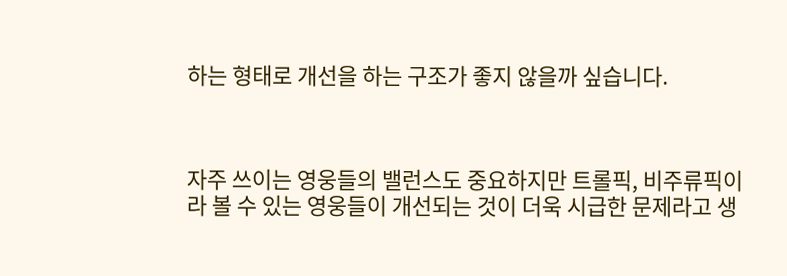하는 형태로 개선을 하는 구조가 좋지 않을까 싶습니다.



자주 쓰이는 영웅들의 밸런스도 중요하지만 트롤픽, 비주류픽이라 볼 수 있는 영웅들이 개선되는 것이 더욱 시급한 문제라고 생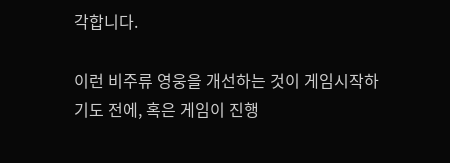각합니다.

이런 비주류 영웅을 개선하는 것이 게임시작하기도 전에, 혹은 게임이 진행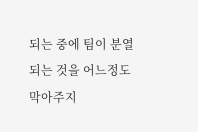되는 중에 팀이 분열되는 것을 어느정도 막아주지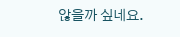않을까 싶네요.